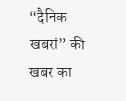“दैनिक खबरां” की खबर का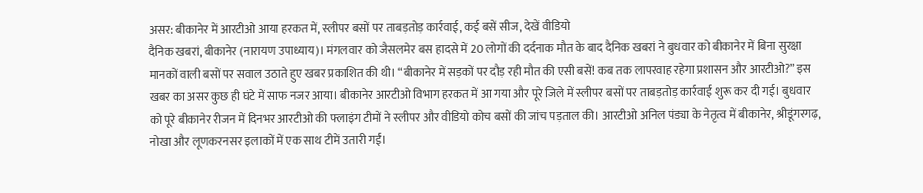असर: बीकानेर में आरटीओ आया हरकत में, स्लीपर बसों पर ताबड़तोड़ कार्रवाई, कई बसें सीज, देखें वीडियो
दैनिक खबरां, बीकानेर (नारायण उपाध्याय)। मंगलवार को जैसलमेर बस हादसे में 20 लोगों की दर्दनाक मौत के बाद दैनिक खबरां ने बुधवार को बीकानेर में बिना सुरक्षा मानकों वाली बसों पर सवाल उठाते हुए खबर प्रकाशित की थी। “बीकानेर में सड़कों पर दौड़ रही मौत की एसी बसें! कब तक लापरवाह रहेगा प्रशासन और आरटीओ?” इस खबर का असर कुछ ही घंटे में साफ नजर आया। बीकानेर आरटीओ विभाग हरकत में आ गया और पूरे जिले में स्लीपर बसों पर ताबड़तोड़ कार्रवाई शुरू कर दी गई। बुधवार को पूरे बीकानेर रीजन में दिनभर आरटीओ की फ्लाइंग टीमों ने स्लीपर और वीडियो कोच बसों की जांच पड़ताल की। आरटीओ अनिल पंड्या के नेतृत्व में बीकानेर, श्रीडूंगरगढ़, नोखा और लूणकरनसर इलाकों में एक साथ टीमें उतारी गईं।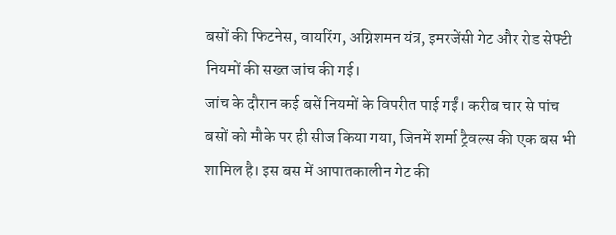बसों की फिटनेस, वायरिंग, अग्निशमन यंत्र, इमरजेंसी गेट और रोड सेफ्टी नियमों की सख्त जांच की गई।
जांच के दौरान कई बसें नियमों के विपरीत पाई गईं। करीब चार से पांच बसों को मौके पर ही सीज किया गया, जिनमें शर्मा ट्रैवल्स की एक बस भी शामिल है। इस बस में आपातकालीन गेट की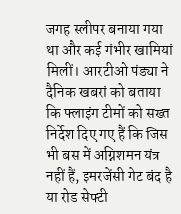जगह स्लीपर बनाया गया था और कई गंभीर खामियां मिलीं। आरटीओ पंड्या ने दैनिक खबरां को बताया कि फ्लाइंग टीमों को सख्त निर्देश दिए गए हैं कि जिस भी बस में अग्निशमन यंत्र नहीं हैं, इमरजेंसी गेट बंद है या रोड सेफ्टी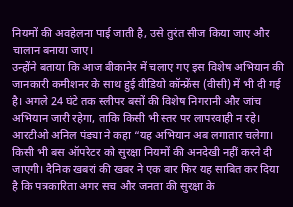नियमों की अवहेलना पाई जाती है, उसे तुरंत सीज किया जाए और चालान बनाया जाए।
उन्होंने बताया कि आज बीकानेर में चलाए गए इस विशेष अभियान की जानकारी कमीशनर के साथ हुई वीडियो कॉन्फ्रेंस (वीसी) में भी दी गई है। अगले 24 घंटे तक स्लीपर बसों की विशेष निगरानी और जांच अभियान जारी रहेगा, ताकि किसी भी स्तर पर लापरवाही न रहे। आरटीओ अनिल पंड्या ने कहा “यह अभियान अब लगातार चलेगा। किसी भी बस ऑपरेटर को सुरक्षा नियमों की अनदेखी नहीं करने दी जाएगी। दैनिक खबरां की खबर ने एक बार फिर यह साबित कर दिया है कि पत्रकारिता अगर सच और जनता की सुरक्षा के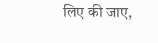लिए की जाए,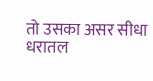तो उसका असर सीधा धरातल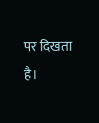पर दिखता है।